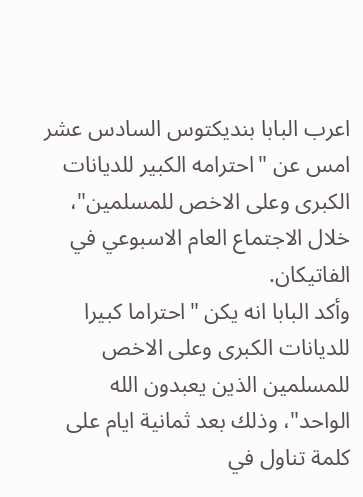اعرب البابا بنديكتوس السادس عشر امس عن "احترامه الكبير للديانات الكبرى وعلى الاخص للمسلمين"، خلال الاجتماع العام الاسبوعي في الفاتيكان.
وأكد البابا انه يكن "احتراما كبيرا للديانات الكبرى وعلى الاخص للمسلمين الذين يعبدون الله الواحد"، وذلك بعد ثمانية ايام على كلمة تناول في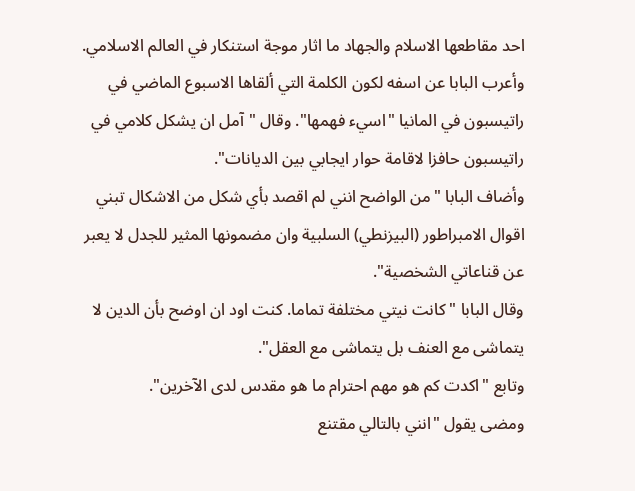احد مقاطعها الاسلام والجهاد ما اثار موجة استنكار في العالم الاسلامي.
وأعرب البابا عن اسفه لكون الكلمة التي ألقاها الاسبوع الماضي في راتيسبون في المانيا "اسيء فهمها". وقال "آمل ان يشكل كلامي في راتيسبون حافزا لاقامة حوار ايجابي بين الديانات".
وأضاف البابا "من الواضح انني لم اقصد بأي شكل من الاشكال تبني اقوال الامبراطور (البيزنطي) السلبية وان مضمونها المثير للجدل لا يعبر عن قناعاتي الشخصية".
وقال البابا "كانت نيتي مختلفة تماما. كنت اود ان اوضح بأن الدين لا يتماشى مع العنف بل يتماشى مع العقل".
وتابع "اكدت كم هو مهم احترام ما هو مقدس لدى الآخرين".
ومضى يقول "انني بالتالي مقتنع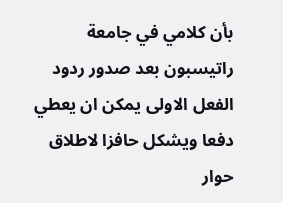بأن كلامي في جامعة راتيسبون بعد صدور ردود الفعل الاولى يمكن ان يعطي دفعا ويشكل حافزا لاطلاق حوار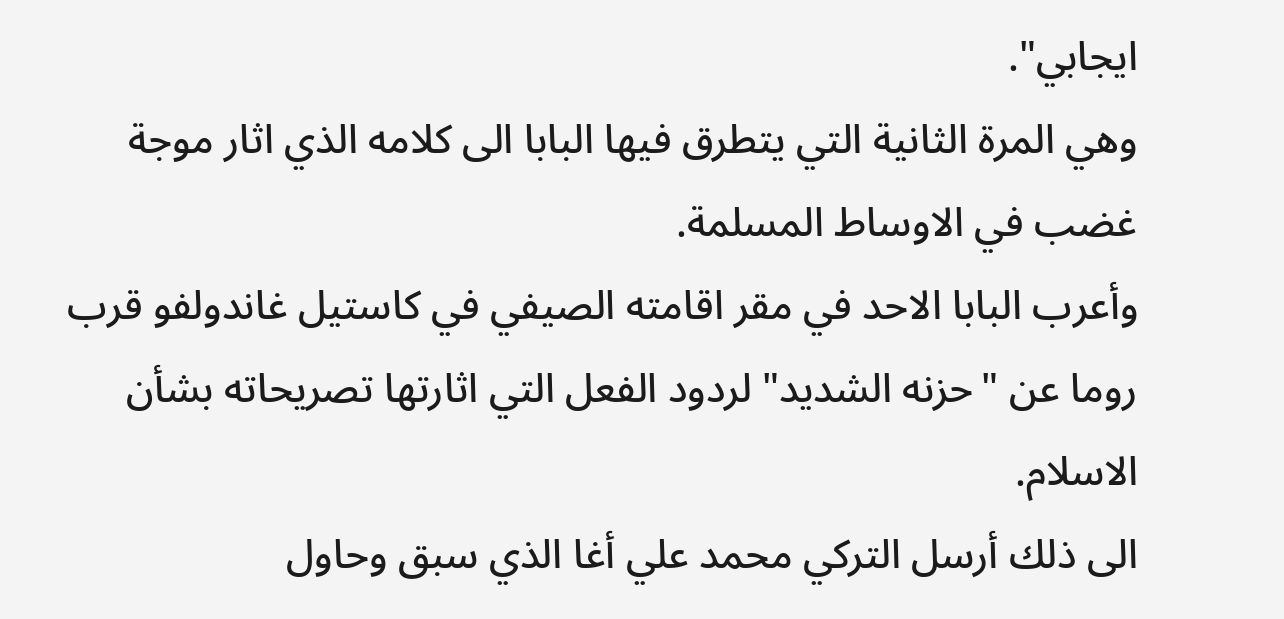ايجابي".
وهي المرة الثانية التي يتطرق فيها البابا الى كلامه الذي اثار موجة غضب في الاوساط المسلمة.
وأعرب البابا الاحد في مقر اقامته الصيفي في كاستيل غاندولفو قرب روما عن "حزنه الشديد" لردود الفعل التي اثارتها تصريحاته بشأن الاسلام.
الى ذلك أرسل التركي محمد علي أغا الذي سبق وحاول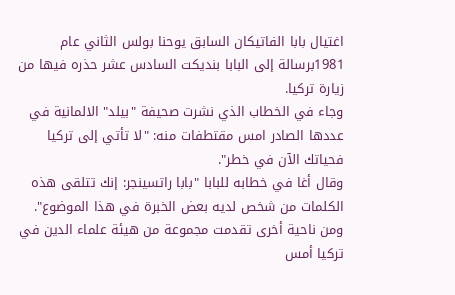اغتيال بابا الفاتيكان السابق يوحنا بولس الثاني عام 1981برسالة إلى البابا بنديكت السادس عشر حذره فيها من زيارة تركيا.
وجاء في الخطاب الذي نشرت صحيفة "بيلد" الالمانية في عددها الصادر امس مقتطفات منه: "لا تأتي إلى تركيا فحياتك الآن في خطر".
وقال أغا في خطابه للبابا "بابا راتسينجر: إنك تتلقى هذه الكلمات من شخص لديه بعض الخبرة في هذا الموضوع".
ومن ناحية أخرى تقدمت مجموعة من هيئة علماء الدين في تركيا أمس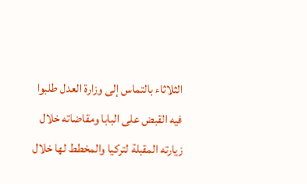الثلاثاء بالتماس إلى وزارة العدل طلبوا فيه القبض على البابا ومقاضاته خلال زيارته المقبلة لتركيا والمخطط لها خلال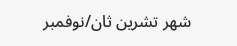شهر تشرين ثان/نوفمبر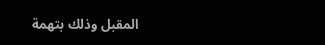المقبل وذلك بتهمة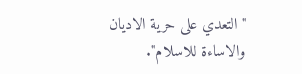"التعدي على حرية الاديان والاساءة للاسلام".